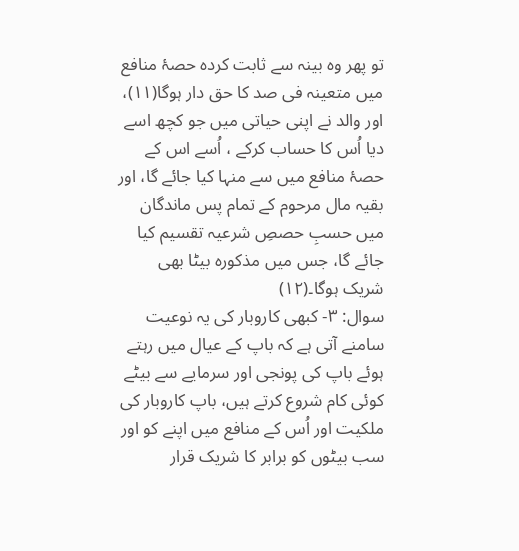تو پھر وہ بینہ سے ثابت کردہ حصۂ منافع میں متعینہ فی صد کا حق دار ہوگا(۱۱)، اور والد نے اپنی حیاتی میں جو کچھ اسے دیا اُس کا حساب کرکے ، اُسے اس کے حصۂ منافع میں سے منہا کیا جائے گا، اور بقیہ مال مرحوم کے تمام پس ماندگان میں حسبِ حصصِ شرعیہ تقسیم کیا جائے گا، جس میں مذکورہ بیٹا بھی شریک ہوگا۔(۱۲)
سوال: ۳- کبھی کاروبار کی یہ نوعیت سامنے آتی ہے کہ باپ کے عیال میں رہتے ہوئے باپ کی پونجی اور سرمایے سے بیٹے کوئی کام شروع کرتے ہیں، باپ کاروبار کی ملکیت اور اُس کے منافع میں اپنے کو اور سب بیٹوں کو برابر کا شریک قرار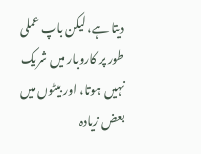دیتا ہے، لیکن باپ عملی طور پر کاروبار میں شریک نہیں ہوتا، اور بیٹوں میں بعض زیادہ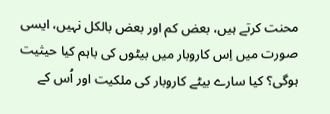محنت کرتے ہیں، بعض کم اور بعض بالکل نہیں، ایسی صورت میں اِس کاروبار میں بیٹوں کی باہم کیا حیثیت ہوگی؟ کیا سارے بیٹے کاروبار کی ملکیت اور اُس کے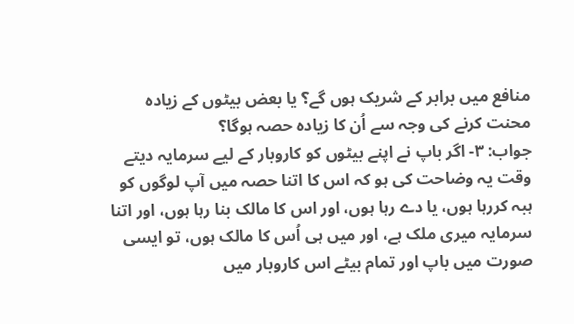منافع میں برابر کے شریک ہوں گے؟ یا بعض بیٹوں کے زیادہ محنت کرنے کی وجہ سے اُن کا زیادہ حصہ ہوگا؟
جواب: ۳- اگر باپ نے اپنے بیٹوں کو کاروبار کے لیے سرمایہ دیتے وقت یہ وضاحت کی ہو کہ اس کا اتنا حصہ میں آپ لوگوں کو ہبہ کررہا ہوں، یا دے رہا ہوں، اور اس کا مالک بنا رہا ہوں، اور اتنا سرمایہ میری ملک ہے، اور میں ہی اُس کا مالک ہوں، تو ایسی صورت میں باپ اور تمام بیٹے اس کاروبار میں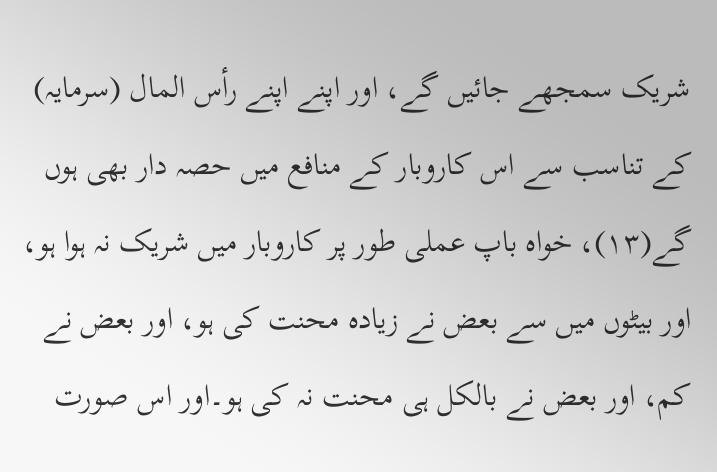شریک سمجھے جائیں گے، اور اپنے اپنے رأس المال (سرمایہ) کے تناسب سے اس کاروبار کے منافع میں حصہ دار بھی ہوں گے(۱۳)، خواہ باپ عملی طور پر کاروبار میں شریک نہ ہوا ہو، اور بیٹوں میں سے بعض نے زیادہ محنت کی ہو، اور بعض نے کم، اور بعض نے بالکل ہی محنت نہ کی ہو۔اور اس صورت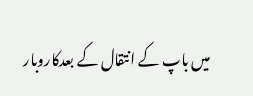میں باپ کے انتقال کے بعدکاروبار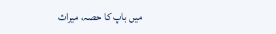میں باپ کا حصہ، میراث